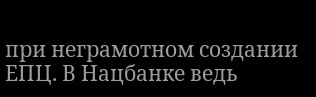при неграмотном создании ЕПЦ. В Нацбанке ведь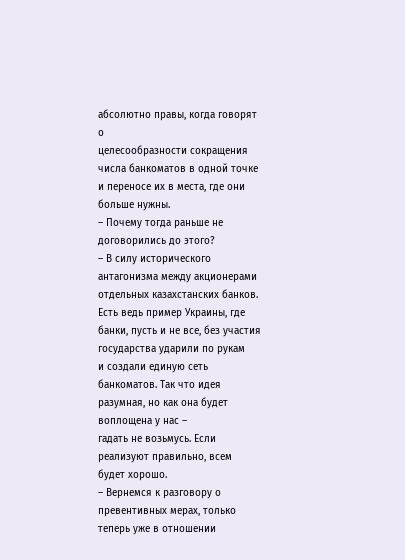абсолютно правы, когда говорят о
целесообразности сокращения числа банкоматов в одной точке и переносе их в места, где они
больше нужны.
– Почему тогда раньше не договорились до этого?
– В силу исторического антагонизма между акционерами отдельных казахстанских банков.
Есть ведь пример Украины, где банки, пусть и не все, без участия государства ударили по рукам
и создали единую сеть банкоматов. Так что идея разумная, но как она будет воплощена у нас –
гадать не возьмусь. Если реализуют правильно, всем будет хорошо.
– Вернемся к разговору о превентивных мерах, только теперь уже в отношении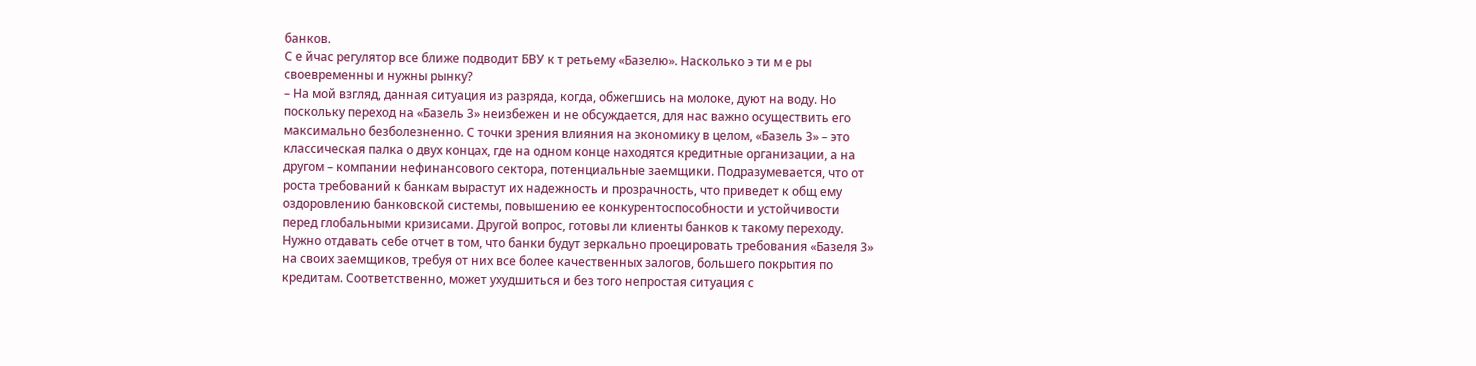банков.
С е йчас регулятор все ближе подводит БВУ к т ретьему «Базелю». Насколько э ти м е ры
своевременны и нужны рынку?
– На мой взгляд, данная ситуация из разряда, когда, обжегшись на молоке, дуют на воду. Но
поскольку переход на «Базель 3» неизбежен и не обсуждается, для нас важно осуществить его
максимально безболезненно. С точки зрения влияния на экономику в целом, «Базель 3» – это
классическая палка о двух концах, где на одном конце находятся кредитные организации, а на
другом – компании нефинансового сектора, потенциальные заемщики. Подразумевается, что от
роста требований к банкам вырастут их надежность и прозрачность, что приведет к общ ему
оздоровлению банковской системы, повышению ее конкурентоспособности и устойчивости
перед глобальными кризисами. Другой вопрос, готовы ли клиенты банков к такому переходу.
Нужно отдавать себе отчет в том, что банки будут зеркально проецировать требования «Базеля 3»
на своих заемщиков, требуя от них все более качественных залогов, большего покрытия по
кредитам. Соответственно, может ухудшиться и без того непростая ситуация с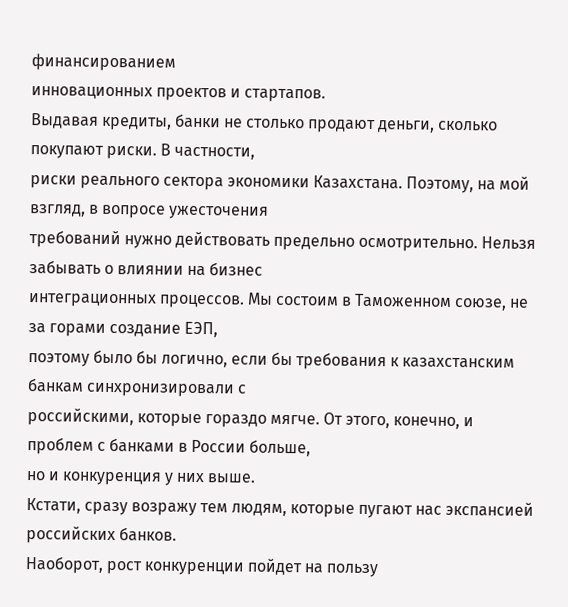финансированием
инновационных проектов и стартапов.
Выдавая кредиты, банки не столько продают деньги, сколько покупают риски. В частности,
риски реального сектора экономики Казахстана. Поэтому, на мой взгляд, в вопросе ужесточения
требований нужно действовать предельно осмотрительно. Нельзя забывать о влиянии на бизнес
интеграционных процессов. Мы состоим в Таможенном союзе, не за горами создание ЕЭП,
поэтому было бы логично, если бы требования к казахстанским банкам синхронизировали с
российскими, которые гораздо мягче. От этого, конечно, и проблем с банками в России больше,
но и конкуренция у них выше.
Кстати, сразу возражу тем людям, которые пугают нас экспансией российских банков.
Наоборот, рост конкуренции пойдет на пользу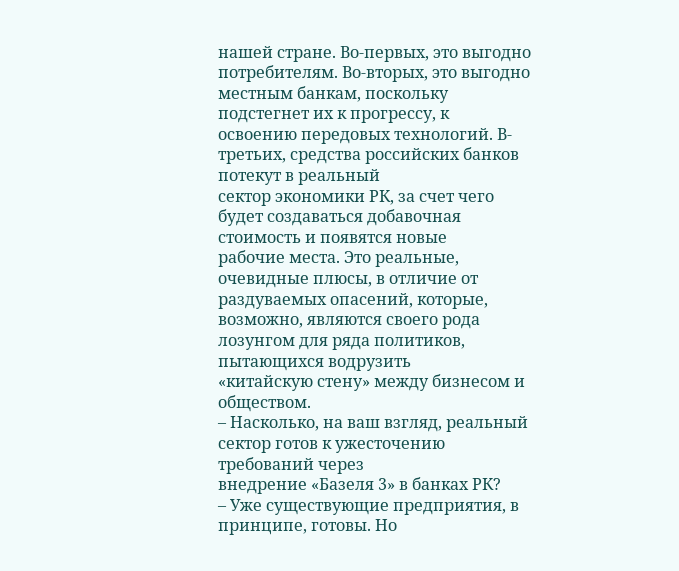нашей стране. Во-первых, это выгодно
потребителям. Во-вторых, это выгодно местным банкам, поскольку подстегнет их к прогрессу, к
освоению передовых технологий. В-третьих, средства российских банков потекут в реальный
сектор экономики РК, за счет чего будет создаваться добавочная стоимость и появятся новые
рабочие места. Это реальные, очевидные плюсы, в отличие от раздуваемых опасений, которые,
возможно, являются своего рода лозунгом для ряда политиков, пытающихся водрузить
«китайскую стену» между бизнесом и обществом.
– Насколько, на ваш взгляд, реальный сектор готов к ужесточению требований через
внедрение «Базеля 3» в банках РК?
– Уже существующие предприятия, в принципе, готовы. Но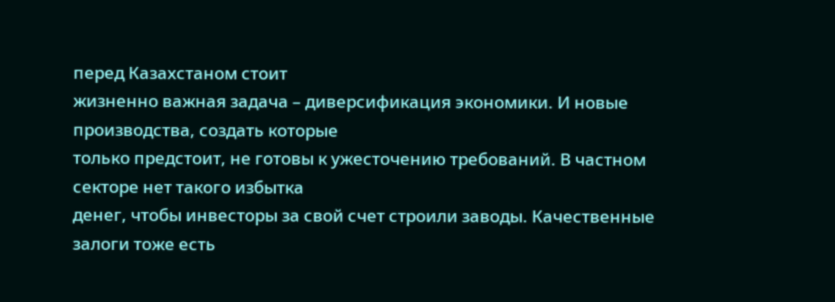перед Казахстаном стоит
жизненно важная задача – диверсификация экономики. И новые производства, создать которые
только предстоит, не готовы к ужесточению требований. В частном секторе нет такого избытка
денег, чтобы инвесторы за свой счет строили заводы. Качественные залоги тоже есть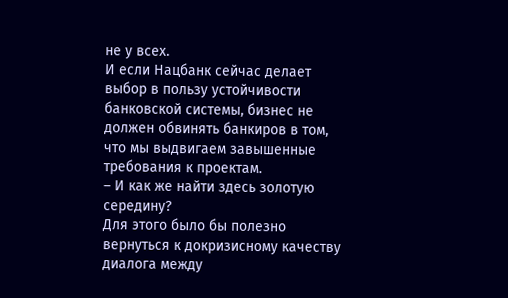не у всех.
И если Нацбанк сейчас делает выбор в пользу устойчивости банковской системы, бизнес не
должен обвинять банкиров в том, что мы выдвигаем завышенные требования к проектам.
– И как же найти здесь золотую середину?
Для этого было бы полезно вернуться к докризисному качеству диалога между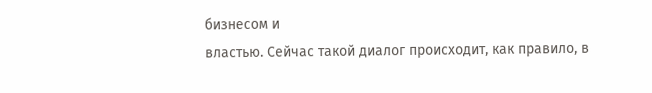бизнесом и
властью. Сейчас такой диалог происходит, как правило, в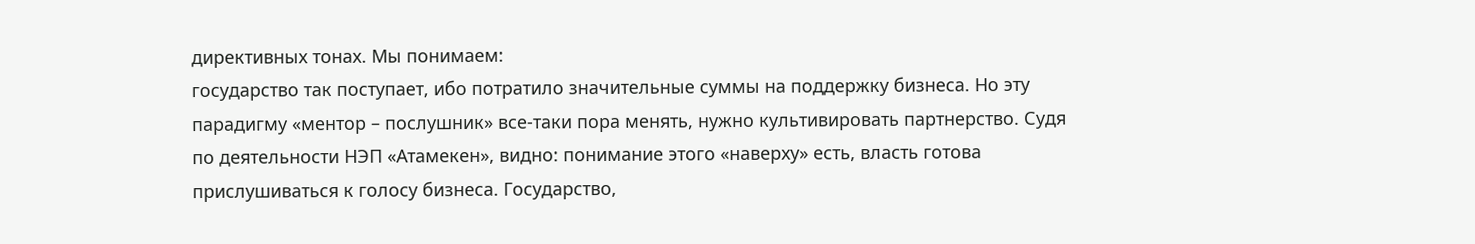директивных тонах. Мы понимаем:
государство так поступает, ибо потратило значительные суммы на поддержку бизнеса. Но эту
парадигму «ментор – послушник» все-таки пора менять, нужно культивировать партнерство. Судя
по деятельности НЭП «Атамекен», видно: понимание этого «наверху» есть, власть готова
прислушиваться к голосу бизнеса. Государство,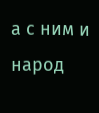а с ним и народ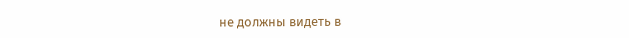не должны видеть в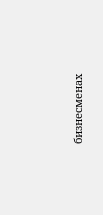бизнесменах